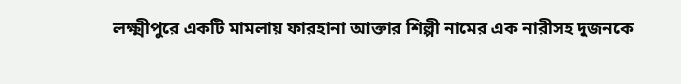লক্ষ্মীপুরে একটি মামলায় ফারহানা আক্তার শিল্পী নামের এক নারীসহ দুজনকে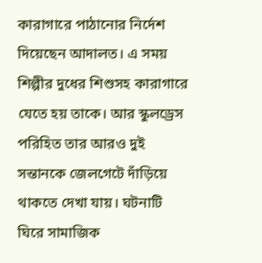কারাগারে পাঠানোর নির্দেশ দিয়েছেন আদালত। এ সময় শিল্পীর দুধের শিশুসহ কারাগারে যেতে হয় তাকে। আর স্কুলড্রেস পরিহিত তার আরও দুই সন্তানকে জেলগেটে দাঁড়িয়ে থাকতে দেখা যায়। ঘটনাটি ঘিরে সামাজিক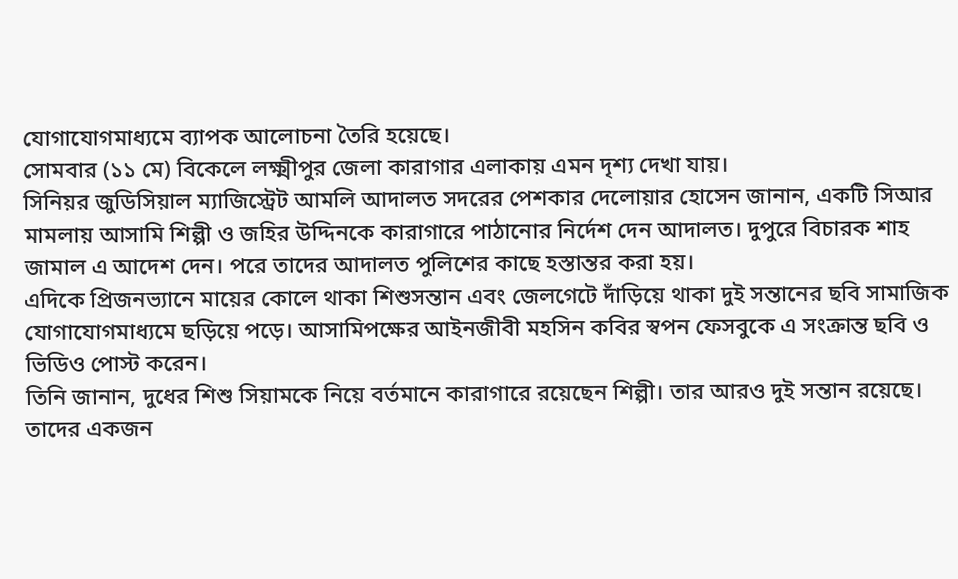যোগাযোগমাধ্যমে ব্যাপক আলোচনা তৈরি হয়েছে।
সোমবার (১১ মে) বিকেলে লক্ষ্মীপুর জেলা কারাগার এলাকায় এমন দৃশ্য দেখা যায়।
সিনিয়র জুডিসিয়াল ম্যাজিস্ট্রেট আমলি আদালত সদরের পেশকার দেলোয়ার হোসেন জানান, একটি সিআর মামলায় আসামি শিল্পী ও জহির উদ্দিনকে কারাগারে পাঠানোর নির্দেশ দেন আদালত। দুপুরে বিচারক শাহ জামাল এ আদেশ দেন। পরে তাদের আদালত পুলিশের কাছে হস্তান্তর করা হয়।
এদিকে প্রিজনভ্যানে মায়ের কোলে থাকা শিশুসন্তান এবং জেলগেটে দাঁড়িয়ে থাকা দুই সন্তানের ছবি সামাজিক যোগাযোগমাধ্যমে ছড়িয়ে পড়ে। আসামিপক্ষের আইনজীবী মহসিন কবির স্বপন ফেসবুকে এ সংক্রান্ত ছবি ও ভিডিও পোস্ট করেন।
তিনি জানান, দুধের শিশু সিয়ামকে নিয়ে বর্তমানে কারাগারে রয়েছেন শিল্পী। তার আরও দুই সন্তান রয়েছে। তাদের একজন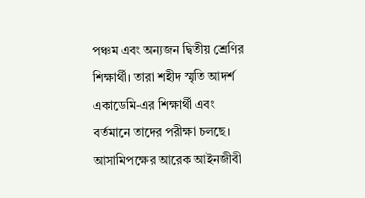পঞ্চম এবং অন্যজন দ্বিতীয় শ্রেণির শিক্ষার্থী। তারা শহীদ স্মৃতি আদর্শ একাডেমি-এর শিক্ষার্থী এবং বর্তমানে তাদের পরীক্ষা চলছে।
আসামিপক্ষের আরেক আইনজীবী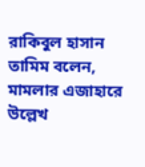রাকিবুল হাসান তামিম বলেন, মামলার এজাহারে উল্লেখ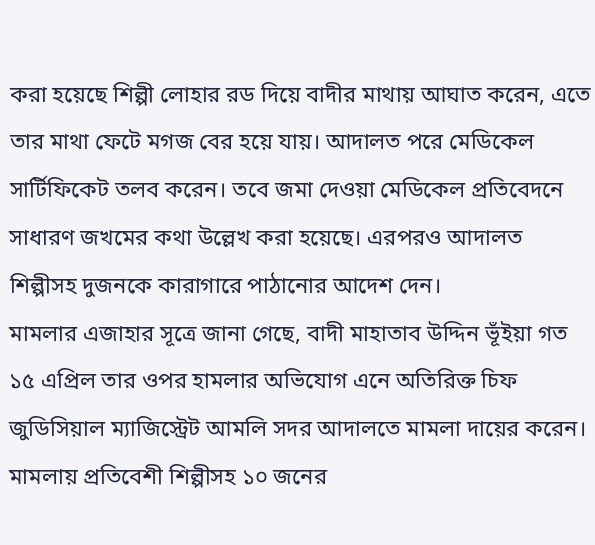করা হয়েছে শিল্পী লোহার রড দিয়ে বাদীর মাথায় আঘাত করেন, এতে তার মাথা ফেটে মগজ বের হয়ে যায়। আদালত পরে মেডিকেল সার্টিফিকেট তলব করেন। তবে জমা দেওয়া মেডিকেল প্রতিবেদনে সাধারণ জখমের কথা উল্লেখ করা হয়েছে। এরপরও আদালত শিল্পীসহ দুজনকে কারাগারে পাঠানোর আদেশ দেন।
মামলার এজাহার সূত্রে জানা গেছে, বাদী মাহাতাব উদ্দিন ভূঁইয়া গত ১৫ এপ্রিল তার ওপর হামলার অভিযোগ এনে অতিরিক্ত চিফ জুডিসিয়াল ম্যাজিস্ট্রেট আমলি সদর আদালতে মামলা দায়ের করেন। মামলায় প্রতিবেশী শিল্পীসহ ১০ জনের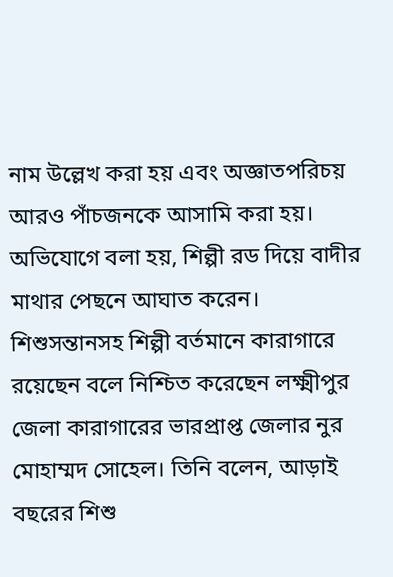নাম উল্লেখ করা হয় এবং অজ্ঞাতপরিচয় আরও পাঁচজনকে আসামি করা হয়। অভিযোগে বলা হয়, শিল্পী রড দিয়ে বাদীর মাথার পেছনে আঘাত করেন।
শিশুসন্তানসহ শিল্পী বর্তমানে কারাগারে রয়েছেন বলে নিশ্চিত করেছেন লক্ষ্মীপুর জেলা কারাগারের ভারপ্রাপ্ত জেলার নুর মোহাম্মদ সোহেল। তিনি বলেন, আড়াই বছরের শিশু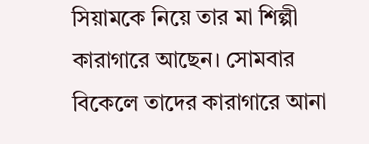সিয়ামকে নিয়ে তার মা শিল্পী কারাগারে আছেন। সোমবার বিকেলে তাদের কারাগারে আনা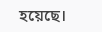হয়েছে।